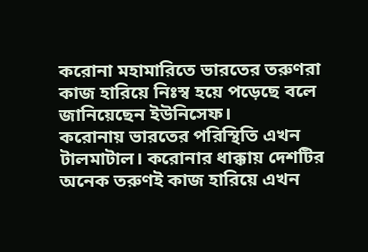করোনা মহামারিতে ভারতের তরুণরা কাজ হারিয়ে নিঃস্ব হয়ে পড়েছে বলে জানিয়েছেন ইউনিসেফ।
করোনায় ভারতের পরিস্থিতি এখন টালমাটাল। করোনার ধাক্কায় দেশটির অনেক তরুণই কাজ হারিয়ে এখন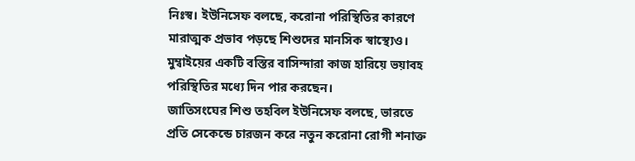নিঃস্ব। ইউনিসেফ বলছে, করোনা পরিস্থিতির কারণে মারাত্মক প্রভাব পড়ছে শিশুদের মানসিক স্বাস্থ্যেও। মুম্বাইয়ের একটি বস্তির বাসিন্দারা কাজ হারিয়ে ভয়াবহ পরিস্থিতির মধ্যে দিন পার করছেন।
জাতিসংঘের শিশু তহবিল ইউনিসেফ বলছে, ভারতে প্রতি সেকেন্ডে চারজন করে নতুন করোনা রোগী শনাক্ত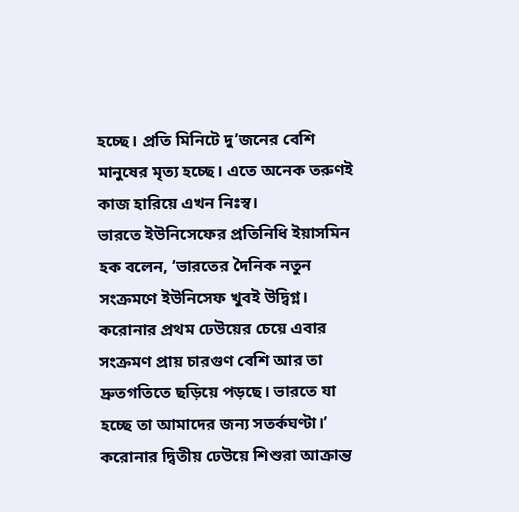হচ্ছে। প্রতি মিনিটে দু’জনের বেশি মানুষের মৃত্য হচ্ছে। এতে অনেক তরুণই কাজ হারিয়ে এখন নিঃস্ব।
ভারতে ইউনিসেফের প্রতিনিধি ইয়াসমিন হক বলেন, ‘ভারতের দৈনিক নতুন সংক্রমণে ইউনিসেফ খুবই উদ্বিগ্ন। করোনার প্রথম ঢেউয়ের চেয়ে এবার সংক্রমণ প্রায় চারগুণ বেশি আর তা দ্রুতগতিতে ছড়িয়ে পড়ছে। ভারতে যা হচ্ছে তা আমাদের জন্য সতর্কঘণ্টা।’
করোনার দ্বিতীয় ঢেউয়ে শিশুরা আক্রান্ত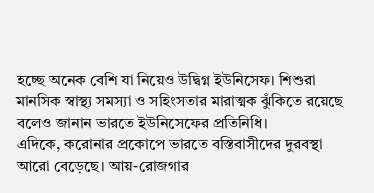হচ্ছে অনেক বেশি যা নিয়েও উদ্বিগ্ন ইউনিসেফ। শিশুরা মানসিক স্বাস্থ্য সমস্যা ও সহিংসতার মারাত্মক ঝুঁকিতে রয়েছে বলেও জানান ভারতে ইউনিসেফের প্রতিনিধি।
এদিকে, করোনার প্রকোপে ভারতে বস্তিবাসীদের দুরবস্থা আরো বেড়েছে। আয়-রোজগার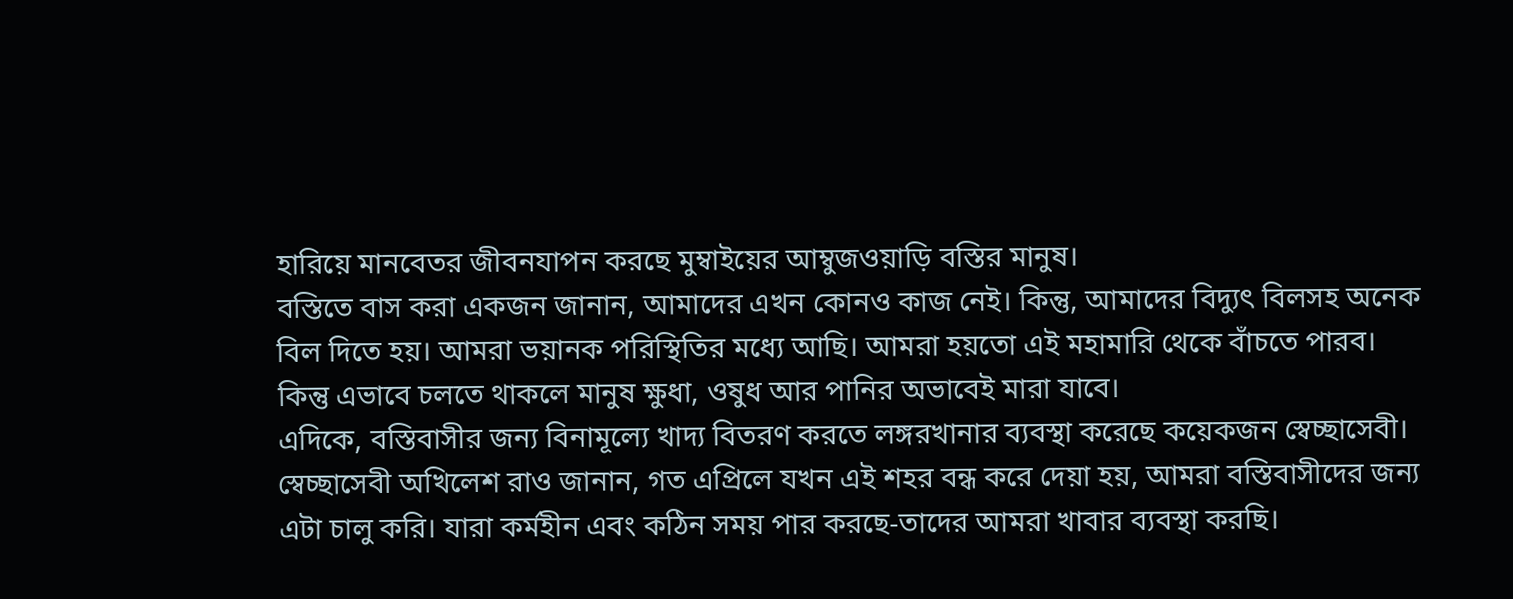হারিয়ে মানবেতর জীবনযাপন করছে মুম্বাইয়ের আম্বুজওয়াড়ি বস্তির মানুষ।
বস্তিতে বাস করা একজন জানান, আমাদের এখন কোনও কাজ নেই। কিন্তু, আমাদের বিদ্যুৎ বিলসহ অনেক বিল দিতে হয়। আমরা ভয়ানক পরিস্থিতির মধ্যে আছি। আমরা হয়তো এই মহামারি থেকে বাঁচতে পারব। কিন্তু এভাবে চলতে থাকলে মানুষ ক্ষুধা, ওষুধ আর পানির অভাবেই মারা যাবে।
এদিকে, বস্তিবাসীর জন্য বিনামূল্যে খাদ্য বিতরণ করতে লঙ্গরখানার ব্যবস্থা করেছে কয়েকজন স্বেচ্ছাসেবী।
স্বেচ্ছাসেবী অখিলেশ রাও জানান, গত এপ্রিলে যখন এই শহর বন্ধ করে দেয়া হয়, আমরা বস্তিবাসীদের জন্য এটা চালু করি। যারা কর্মহীন এবং কঠিন সময় পার করছে-তাদের আমরা খাবার ব্যবস্থা করছি।